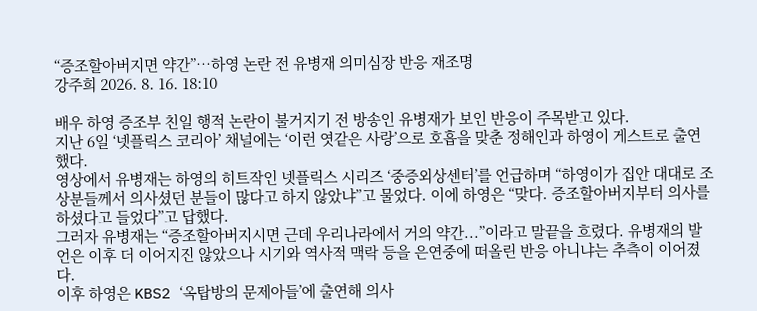“증조할아버지면 약간”…하영 논란 전 유병재 의미심장 반응 재조명
강주희 2026. 8. 16. 18:10

배우 하영 증조부 친일 행적 논란이 불거지기 전 방송인 유병재가 보인 반응이 주목받고 있다.
지난 6일 ‘넷플릭스 코리아’ 채널에는 ‘이런 엿같은 사랑’으로 호흡을 맞춘 정해인과 하영이 게스트로 출연했다.
영상에서 유병재는 하영의 히트작인 넷플릭스 시리즈 ‘중증외상센터’를 언급하며 “하영이가 집안 대대로 조상분들께서 의사셨던 분들이 많다고 하지 않았냐”고 물었다. 이에 하영은 “맞다. 증조할아버지부터 의사를 하셨다고 들었다”고 답했다.
그러자 유병재는 “증조할아버지시면 근데 우리나라에서 거의 약간...”이라고 말끝을 흐렸다. 유병재의 발언은 이후 더 이어지진 않았으나 시기와 역사적 맥락 등을 은연중에 떠올린 반응 아니냐는 추측이 이어졌다.
이후 하영은 KBS2 ‘옥탑방의 문제아들’에 출연해 의사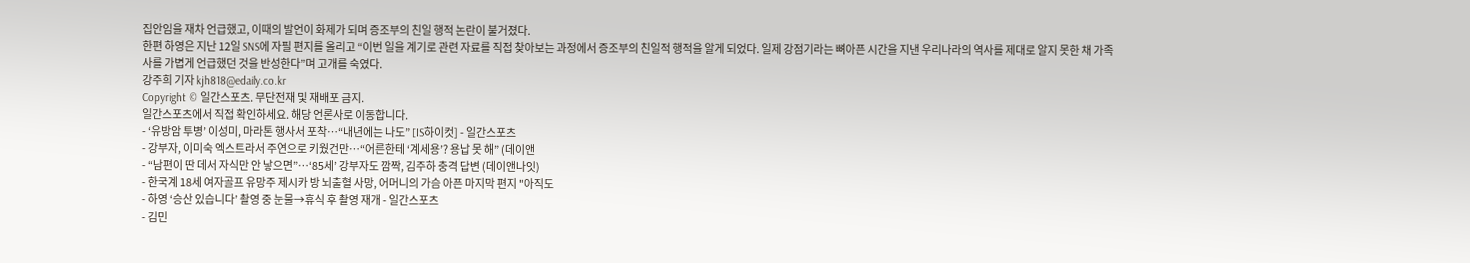집안임을 재차 언급했고, 이때의 발언이 화제가 되며 증조부의 친일 행적 논란이 불거졌다.
한편 하영은 지난 12일 SNS에 자필 편지를 올리고 “이번 일을 계기로 관련 자료를 직접 찾아보는 과정에서 증조부의 친일적 행적을 알게 되었다. 일제 강점기라는 뼈아픈 시간을 지낸 우리나라의 역사를 제대로 알지 못한 채 가족사를 가볍게 언급했던 것을 반성한다”며 고개를 숙였다.
강주희 기자 kjh818@edaily.co.kr
Copyright © 일간스포츠. 무단전재 및 재배포 금지.
일간스포츠에서 직접 확인하세요. 해당 언론사로 이동합니다.
- ‘유방암 투병’ 이성미, 마라톤 행사서 포착…“내년에는 나도” [IS하이컷] - 일간스포츠
- 강부자, 이미숙 엑스트라서 주연으로 키웠건만…“어른한테 ‘계세용’? 용납 못 해” (데이앤
- “남편이 딴 데서 자식만 안 낳으면”…‘85세’ 강부자도 깜짝, 김주하 충격 답변 (데이앤나잇)
- 한국계 18세 여자골프 유망주 제시카 방 뇌출혈 사망, 어머니의 가슴 아픈 마지막 편지 "아직도
- 하영 ‘승산 있습니다’ 촬영 중 눈물→휴식 후 촬영 재개 - 일간스포츠
- 김민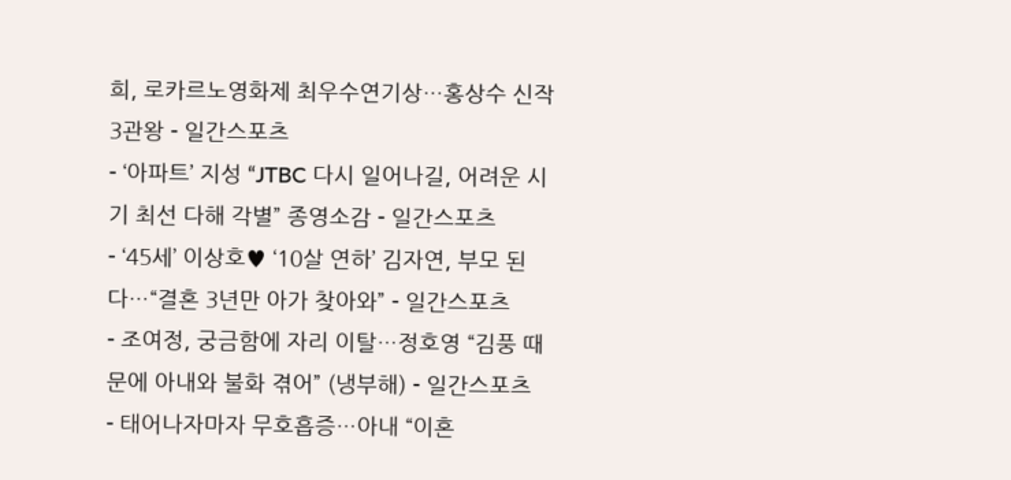희, 로카르노영화제 최우수연기상…홍상수 신작 3관왕 - 일간스포츠
- ‘아파트’ 지성 “JTBC 다시 일어나길, 어려운 시기 최선 다해 각별” 종영소감 - 일간스포츠
- ‘45세’ 이상호♥ ‘10살 연하’ 김자연, 부모 된다…“결혼 3년만 아가 찾아와” - 일간스포츠
- 조여정, 궁금함에 자리 이탈…정호영 “김풍 때문에 아내와 불화 겪어” (냉부해) - 일간스포츠
- 태어나자마자 무호흡증…아내 “이혼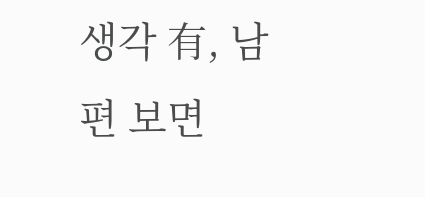생각 有, 남편 보면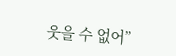웃을 수 없어”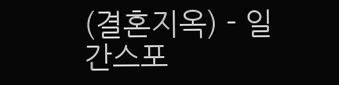(결혼지옥) - 일간스포